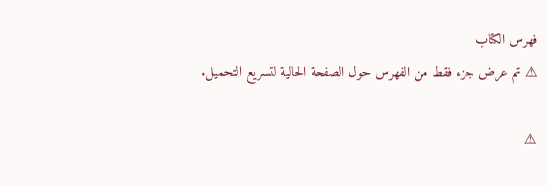فهرس الكتاب
⚠ تم عرض جزء فقط من الفهرس حول الصفحة الحالية لتسريع التحميل.

⚠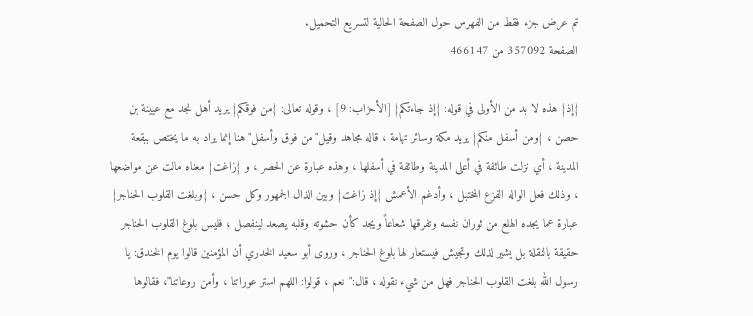تم عرض جزء فقط من الفهرس حول الصفحة الحالية لتسريع التحميل.
الصفحة 357092 من 466147

{إذ} هذه لا بد من الأولى في قوله: {إذ جاءتكم} [الأحزاب: 9] ، وقوله تعالى: {من فوقكم} يريد أهل نجد مع عيينة بن حصن ، {ومن أسفل منكم} يريد مكة وسائر تهامة ، قاله مجاهد وقيل"من فوق وأسفل"هنا إنما يراد به ما يختص ببقعة المدينة ، أي نزلت طائفة في أعلى المدينة وطائفة في أسفلها ، وهذه عبارة عن الحصر ، و {زاغت} معناه مالت عن مواضعها ، وذلك فعل الواله الفزع المختبل ، وأدغم الأعمش {إذ زاغت} وبين الذال الجمهور وكل حسن ، {وبلغت القلوب الحناجر} عبارة عما يجده الهلع من ثوران نفسه وتفرقها شعاعاً ويجد كأن حشوته وقلبه يصعد لينفصل ، فليس بلوغ القلوب الحناجر حقيقة بالنقلة بل يشير لذلك وتجيش فيستعار لها بلوغ الحناجر ، وروى أبو سعيد الخدري أن المؤمنين قالوا يوم الخندق: يا رسول الله بلغت القلوب الحناجر فهل من شيء نقوله ، قال:"نعم ، قولوا: اللهم استر عوراتنا ، وأمن روعاتنا"، فقالوها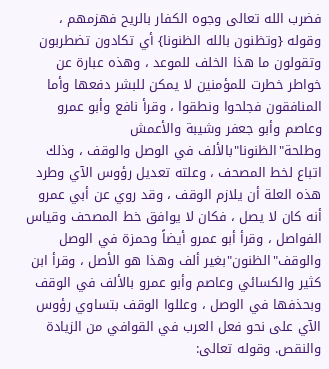فضرب الله تعالى وجوه الكفار بالريح فهزمهم ، وقوله {وتظنون بالله الظنونا} أي تكادون تضطربون وتقولون ما هذا الخلف للموعد ، وهذه عبارة عن خواطر خطرت للمؤمنين لا يمكن للبشر دفعها وأما المنافقون فجلحوا ونطقوا ، وقرأ نافع وأبو عمرو وعاصم وأبو جعفر وشيبة والأعمش وطلحة"الظنونا"بالألف في الوصل والوقف ، وذلك اتباع لخط المصحف ، وعلته تعديل رؤوس الآي وطرد هذه العلة أن يلازم الوقف ، وقد روي عن أبي عمرو أنه كان لا يصل ، فكان لا يوافق خط المصحف وقياس الفواصل ، وقرأ أبو عمرو أيضاً وحمزة في الوصل والوقف"الظنون"بغير ألف وهذا هو الأصل ، وقرأ ابن كثير والكسائي وعاصم وأبو عمرو بالألف في الوقف وبحذفها في الوصل ، وعللوا الوقف بتساوي رؤوس الآي على نحو فعل العرب في القوافي من الزيادة والنقص. وقوله تعالى: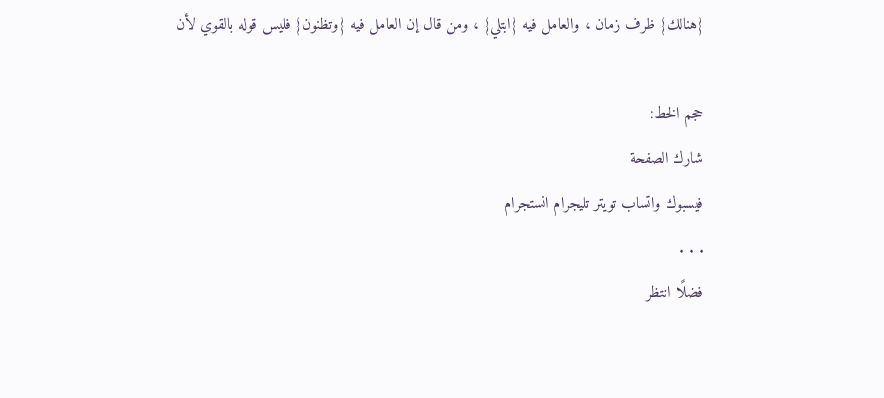{هنالك} ظرف زمان ، والعامل فيه {ابتلي} ، ومن قال إن العامل فيه {وتظنون} فليس قوله بالقوي لأن

حجم الخط:
شارك الصفحة
فيسبوك واتساب تويتر تليجرام انستجرام
. . .
فضلًا انتظر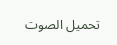تحميل الصوت